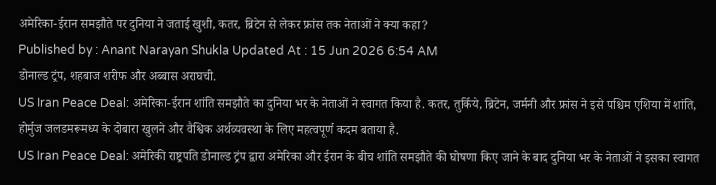अमेरिका-ईरान समझौते पर दुनिया ने जताई खुशी, कतर, ब्रिटेन से लेकर फ्रांस तक नेताओं ने क्या कहा?
Published by : Anant Narayan Shukla Updated At : 15 Jun 2026 6:54 AM
डोनाल्ड ट्रंप, शहबाज शरीफ और अब्बास अराघची.
US Iran Peace Deal: अमेरिका-ईरान शांति समझौते का दुनिया भर के नेताओं ने स्वागत किया है. कतर, तुर्किये, ब्रिटेन, जर्मनी और फ्रांस ने इसे पश्चिम एशिया में शांति, होर्मुज जलडमरूमध्य के दोबारा खुलने और वैश्विक अर्थव्यवस्था के लिए महत्वपूर्ण कदम बताया है.
US Iran Peace Deal: अमेरिकी राष्ट्रपति डोनाल्ड ट्रंप द्वारा अमेरिका और ईरान के बीच शांति समझौते की घोषणा किए जाने के बाद दुनिया भर के नेताओं ने इसका स्वागत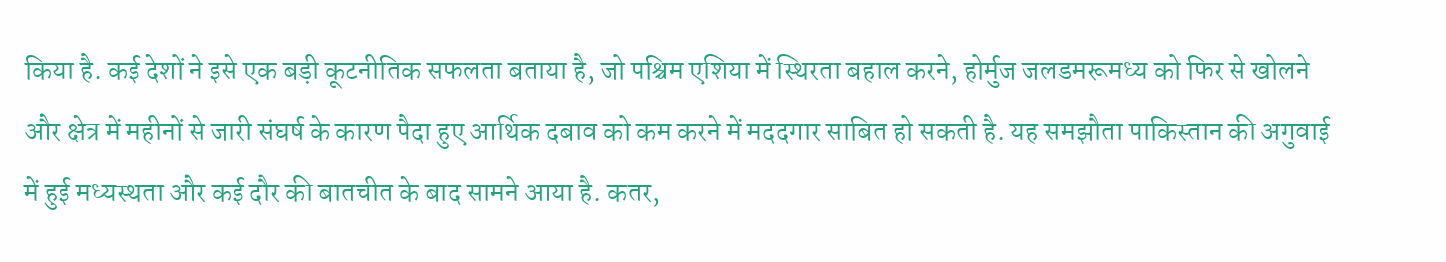किया है. कई देशों ने इसे एक बड़ी कूटनीतिक सफलता बताया है, जो पश्चिम एशिया में स्थिरता बहाल करने, होर्मुज जलडमरूमध्य को फिर से खोलने और क्षेत्र में महीनों से जारी संघर्ष के कारण पैदा हुए आर्थिक दबाव को कम करने में मददगार साबित हो सकती है. यह समझौता पाकिस्तान की अगुवाई में हुई मध्यस्थता और कई दौर की बातचीत के बाद सामने आया है. कतर,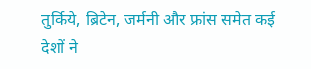तुर्किये, ब्रिटेन, जर्मनी और फ्रांस समेत कई देशों ने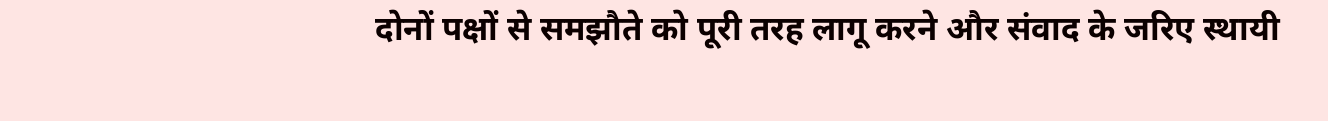दोनों पक्षों से समझौते को पूरी तरह लागू करने और संवाद के जरिए स्थायी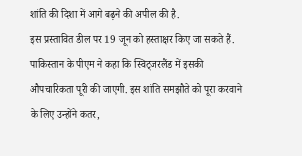शांति की दिशा में आगे बढ़ने की अपील की है.
इस प्रस्तावित डील पर 19 जून को हस्ताक्षर किए जा सकते हैं. पाकिस्तान के पीएम ने कहा कि स्विट्जरलैंड में इसकी औपचारिकता पूरी की जाएगी. इस शांति समझौते को पूरा करवाने के लिए उन्होंने कतर,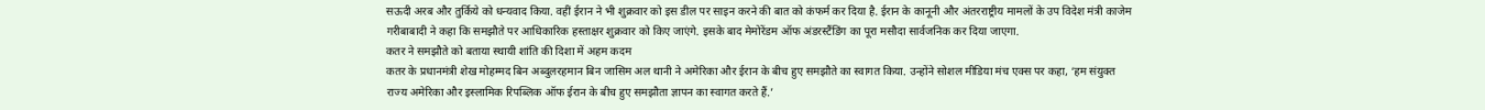सऊदी अरब और तुर्किये को धन्यवाद किया. वहीं ईरान ने भी शुक्रवार को इस डील पर साइन करने की बात को कंफर्म कर दिया है. ईरान के कानूनी और अंतरराष्ट्रीय मामलों के उप विदेश मंत्री काजेम गरीबाबादी ने कहा कि समझौते पर आधिकारिक हस्ताक्षर शुक्रवार को किए जाएंगे. इसके बाद मेमोरेंडम ऑफ अंडरस्टैंडिंग का पूरा मसौदा सार्वजनिक कर दिया जाएगा.
कतर ने समझौते को बताया स्थायी शांति की दिशा में अहम कदम
कतर के प्रधानमंत्री शेख मोहम्मद बिन अब्दुलरहमान बिन जासिम अल थानी ने अमेरिका और ईरान के बीच हुए समझौते का स्वागत किया. उन्होंने सोशल मीडिया मंच एक्स पर कहा, ‘हम संयुक्त राज्य अमेरिका और इस्लामिक रिपब्लिक ऑफ ईरान के बीच हुए समझौता ज्ञापन का स्वागत करते हैं.’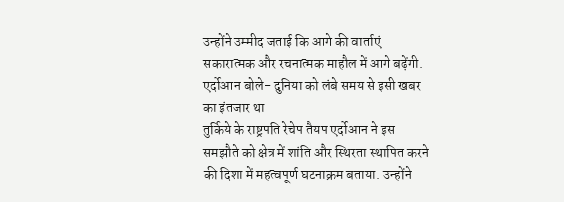उन्होंने उम्मीद जताई कि आगे की वार्ताएं सकारात्मक और रचनात्मक माहौल में आगे बढ़ेंगी.
एर्दोआन बोले- दुनिया को लंबे समय से इसी खबर का इंतजार था
तुर्किये के राष्ट्रपति रेचेप तैयप एर्दोआन ने इस समझौते को क्षेत्र में शांति और स्थिरता स्थापित करने की दिशा में महत्वपूर्ण घटनाक्रम बताया. उन्होंने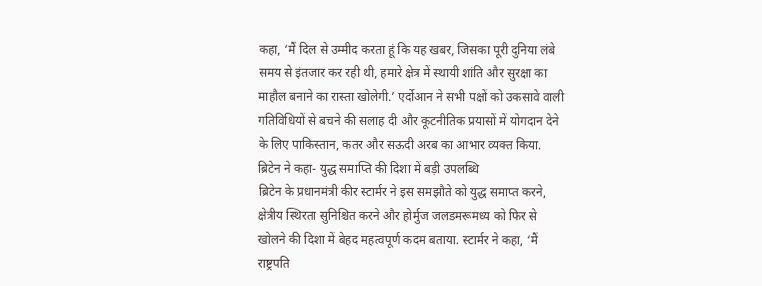कहा, ‘मैं दिल से उम्मीद करता हूं कि यह खबर, जिसका पूरी दुनिया लंबे समय से इंतजार कर रही थी, हमारे क्षेत्र में स्थायी शांति और सुरक्षा का माहौल बनाने का रास्ता खोलेगी.’ एर्दोआन ने सभी पक्षों को उकसावे वाली गतिविधियों से बचने की सलाह दी और कूटनीतिक प्रयासों में योगदान देने के लिए पाकिस्तान, कतर और सऊदी अरब का आभार व्यक्त किया.
ब्रिटेन ने कहा- युद्ध समाप्ति की दिशा में बड़ी उपलब्धि
ब्रिटेन के प्रधानमंत्री कीर स्टार्मर ने इस समझौते को युद्ध समाप्त करने, क्षेत्रीय स्थिरता सुनिश्चित करने और होर्मुज जलडमरूमध्य को फिर से खोलने की दिशा में बेहद महत्वपूर्ण कदम बताया. स्टार्मर ने कहा, ‘मैं राष्ट्रपति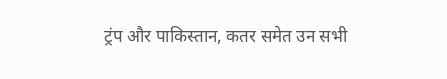ट्रंप और पाकिस्तान, कतर समेत उन सभी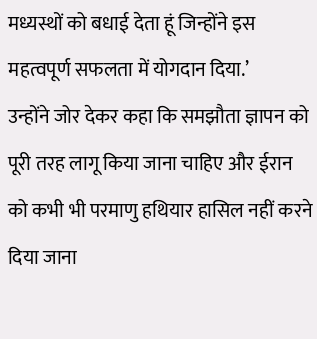मध्यस्थों को बधाई देता हूं जिन्होंने इस महत्वपूर्ण सफलता में योगदान दिया.’
उन्होंने जोर देकर कहा कि समझौता ज्ञापन को पूरी तरह लागू किया जाना चाहिए और ईरान को कभी भी परमाणु हथियार हासिल नहीं करने दिया जाना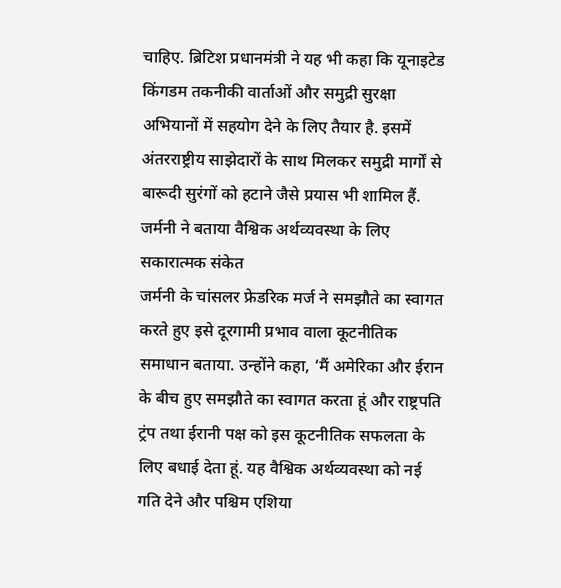चाहिए. ब्रिटिश प्रधानमंत्री ने यह भी कहा कि यूनाइटेड किंगडम तकनीकी वार्ताओं और समुद्री सुरक्षा अभियानों में सहयोग देने के लिए तैयार है. इसमें अंतरराष्ट्रीय साझेदारों के साथ मिलकर समुद्री मार्गों से बारूदी सुरंगों को हटाने जैसे प्रयास भी शामिल हैं.
जर्मनी ने बताया वैश्विक अर्थव्यवस्था के लिए सकारात्मक संकेत
जर्मनी के चांसलर फ्रेडरिक मर्ज ने समझौते का स्वागत करते हुए इसे दूरगामी प्रभाव वाला कूटनीतिक समाधान बताया. उन्होंने कहा, ‘मैं अमेरिका और ईरान के बीच हुए समझौते का स्वागत करता हूं और राष्ट्रपति ट्रंप तथा ईरानी पक्ष को इस कूटनीतिक सफलता के लिए बधाई देता हूं. यह वैश्विक अर्थव्यवस्था को नई गति देने और पश्चिम एशिया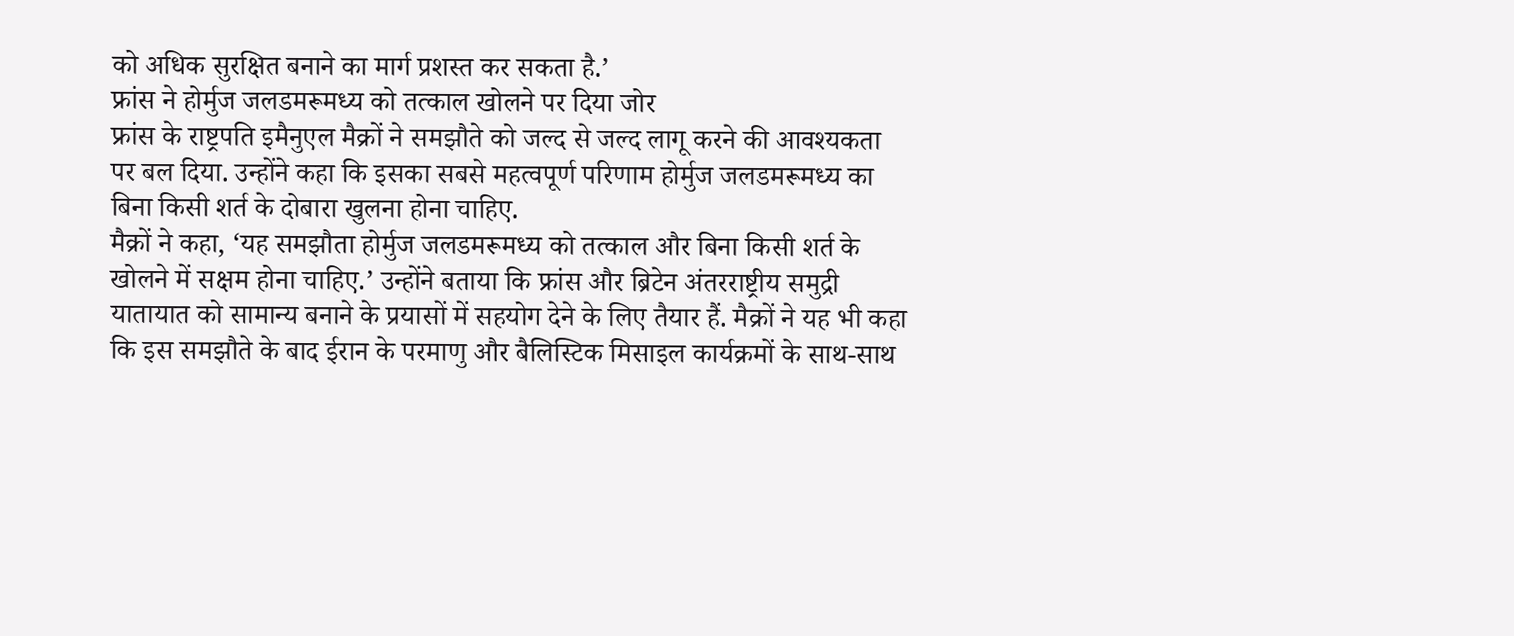को अधिक सुरक्षित बनाने का मार्ग प्रशस्त कर सकता है.’
फ्रांस ने होर्मुज जलडमरूमध्य को तत्काल खोलने पर दिया जोर
फ्रांस के राष्ट्रपति इमैनुएल मैक्रों ने समझौते को जल्द से जल्द लागू करने की आवश्यकता पर बल दिया. उन्होंने कहा कि इसका सबसे महत्वपूर्ण परिणाम होर्मुज जलडमरूमध्य का बिना किसी शर्त के दोबारा खुलना होना चाहिए.
मैक्रों ने कहा, ‘यह समझौता होर्मुज जलडमरूमध्य को तत्काल और बिना किसी शर्त के खोलने में सक्षम होना चाहिए.’ उन्होंने बताया कि फ्रांस और ब्रिटेन अंतरराष्ट्रीय समुद्री यातायात को सामान्य बनाने के प्रयासों में सहयोग देने के लिए तैयार हैं. मैक्रों ने यह भी कहा कि इस समझौते के बाद ईरान के परमाणु और बैलिस्टिक मिसाइल कार्यक्रमों के साथ-साथ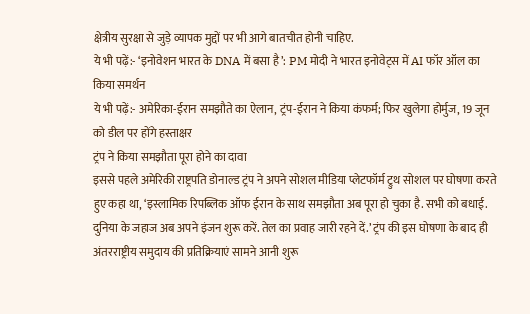क्षेत्रीय सुरक्षा से जुड़े व्यापक मुद्दों पर भी आगे बातचीत होनी चाहिए.
ये भी पढ़ें:- ‘इनोवेशन भारत के DNA में बसा है’: PM मोदी ने भारत इनोवेट्स में AI फॉर ऑल का किया समर्थन
ये भी पढ़ें:- अमेरिका-ईरान समझौते का ऐलान, ट्रंप-ईरान ने किया कंफर्म; फिर खुलेगा होर्मुज, 19 जून को डील पर होंगे हस्ताक्षर
ट्रंप ने किया समझौता पूरा होने का दावा
इससे पहले अमेरिकी राष्ट्रपति डोनाल्ड ट्रंप ने अपने सोशल मीडिया प्लेटफॉर्म ट्रुथ सोशल पर घोषणा करते हुए कहा था, ‘इस्लामिक रिपब्लिक ऑफ ईरान के साथ समझौता अब पूरा हो चुका है. सभी को बधाई. दुनिया के जहाज अब अपने इंजन शुरू करें. तेल का प्रवाह जारी रहने दें.’ ट्रंप की इस घोषणा के बाद ही अंतरराष्ट्रीय समुदाय की प्रतिक्रियाएं सामने आनी शुरू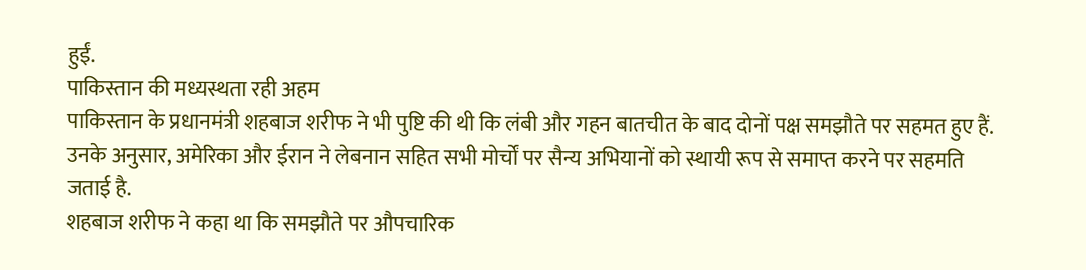हुईं.
पाकिस्तान की मध्यस्थता रही अहम
पाकिस्तान के प्रधानमंत्री शहबाज शरीफ ने भी पुष्टि की थी कि लंबी और गहन बातचीत के बाद दोनों पक्ष समझौते पर सहमत हुए हैं. उनके अनुसार, अमेरिका और ईरान ने लेबनान सहित सभी मोर्चों पर सैन्य अभियानों को स्थायी रूप से समाप्त करने पर सहमति जताई है.
शहबाज शरीफ ने कहा था कि समझौते पर औपचारिक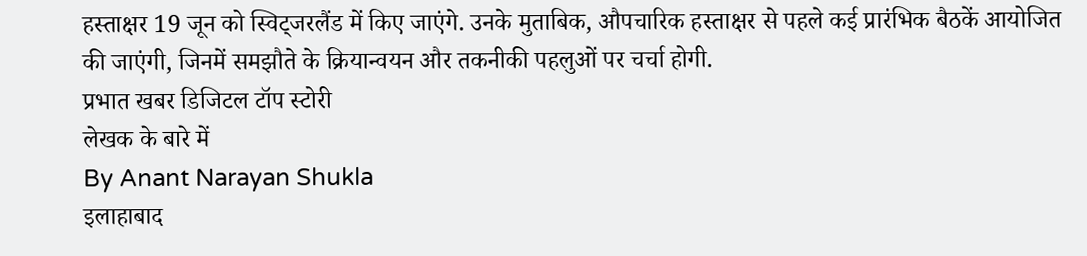हस्ताक्षर 19 जून को स्विट्जरलैंड में किए जाएंगे. उनके मुताबिक, औपचारिक हस्ताक्षर से पहले कई प्रारंभिक बैठकें आयोजित की जाएंगी, जिनमें समझौते के क्रियान्वयन और तकनीकी पहलुओं पर चर्चा होगी.
प्रभात खबर डिजिटल टॉप स्टोरी
लेखक के बारे में
By Anant Narayan Shukla
इलाहाबाद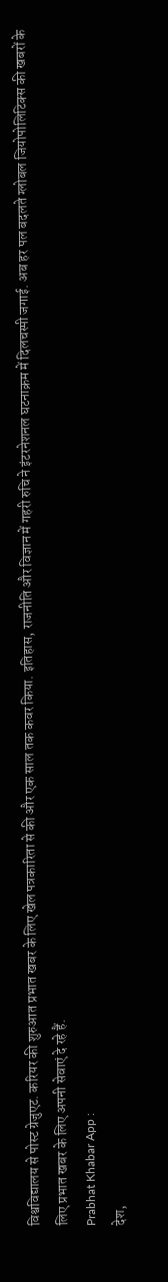विश्वविद्यालय से पोस्ट ग्रेजुएट. करियर की शुरुआत प्रभात खबर के लिए खेल पत्रकारिता से की और एक साल तक कवर किया. इतिहास, राजनीति और विज्ञान में गहरी रुचि ने इंटरनेशनल घटनाक्रम में दिलचस्पी जगाई. अब हर पल बदलते ग्लोबल जियोपोलिटिक्स की खबरों के लिए प्रभात खबर के लिए अपनी सेवाएं दे रहे हैं.
Prabhat Khabar App :
देश,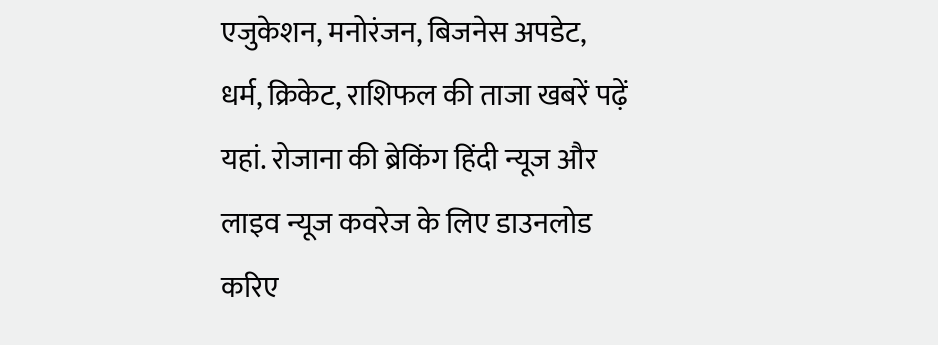एजुकेशन, मनोरंजन, बिजनेस अपडेट, धर्म, क्रिकेट, राशिफल की ताजा खबरें पढ़ें यहां. रोजाना की ब्रेकिंग हिंदी न्यूज और लाइव न्यूज कवरेज के लिए डाउनलोड करिए